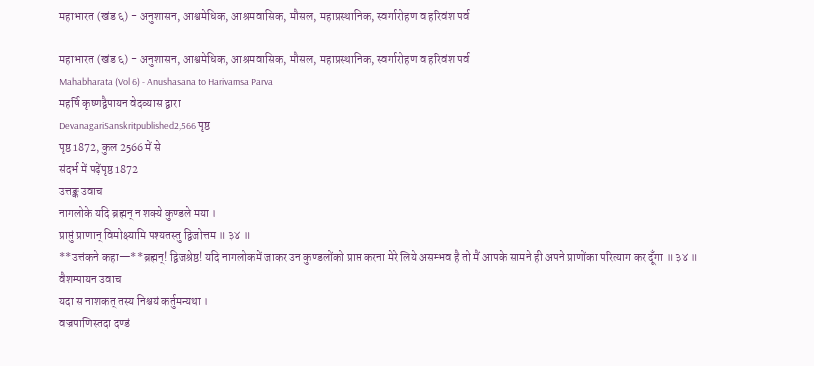महाभारत (खंड ६) - अनुशासन, आश्वमेधिक, आश्रमवासिक, मौसल, महाप्रस्थानिक, स्वर्गारोहण व हरिवंश पर्व

महाभारत (खंड ६) - अनुशासन, आश्वमेधिक, आश्रमवासिक, मौसल, महाप्रस्थानिक, स्वर्गारोहण व हरिवंश पर्व
Mahabharata (Vol 6) - Anushasana to Harivamsa Parva
महर्षि कृष्णद्वैपायन वेदव्यास द्वारा
DevanagariSanskritpublished2,566 पृष्ठ
पृष्ठ 1872, कुल 2566 में से
संदर्भ में पढ़ेंपृष्ठ 1872
उत्तङ्क उवाच
नागलोके यदि ब्रह्मन् न शक्ये कुण्डले मया ।
प्राप्तुं प्राणान् विमोक्ष्यामि पश्यतस्तु द्विजोत्तम ॥ ३४ ॥
**उत्तंकने कहा—**ब्रह्मन्! द्विजश्रेष्ठ! यदि नागलोकमें जाकर उन कुण्डलोंको प्राप्त करना मेरे लिये असम्भव है तो मैं आपके सामने ही अपने प्राणोंका परित्याग कर दूँगा ॥ ३४ ॥
वैशम्पायन उवाच
यदा स नाशकत् तस्य निश्चयं कर्तुमन्यथा ।
वज्रपाणिस्तदा दण्डं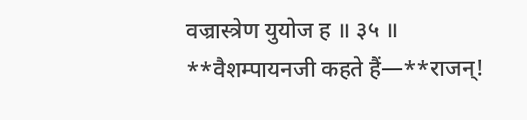वज्रास्त्रेण युयोज ह ॥ ३५ ॥
**वैशम्पायनजी कहते हैं—**राजन्!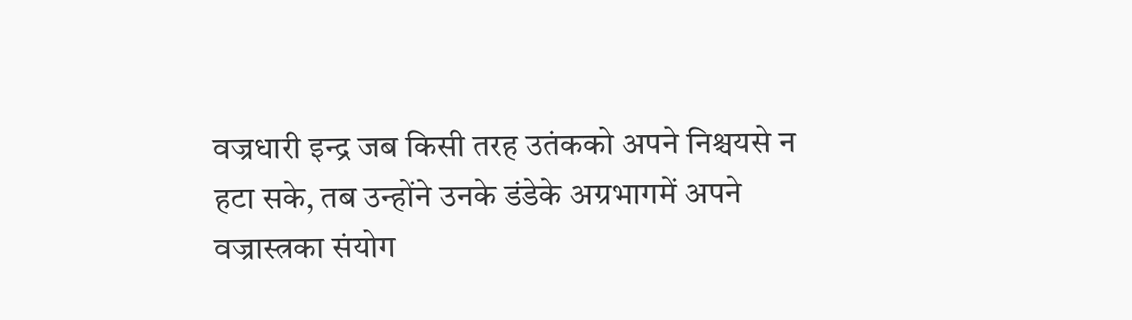वज्रधारी इन्द्र जब किसी तरह उतंकको अपने निश्चयसे न हटा सके, तब उन्होंने उनके डंडेके अग्रभागमें अपने वज्रास्त्रका संयोग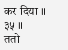कर दिया ॥ ३५ ॥
ततो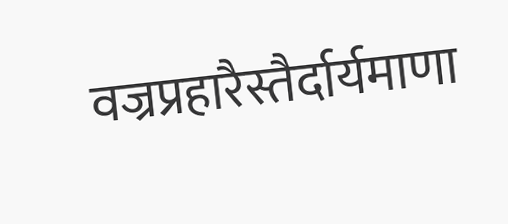वज्रप्रहारैस्तैर्दार्यमाणा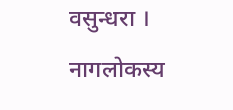वसुन्धरा ।
नागलोकस्य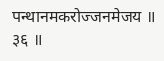पन्थानमकरोज्जनमेजय ॥ ३६ ॥